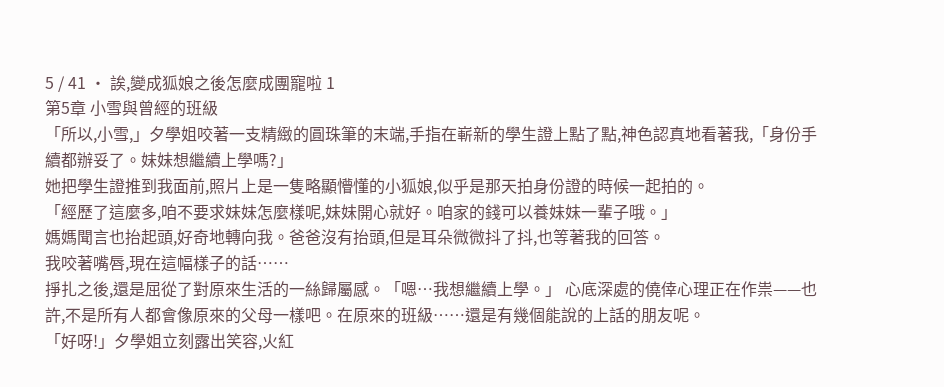5 / 41 · 誒,變成狐娘之後怎麼成團寵啦 1
第5章 小雪與曾經的班級
「所以,小雪,」夕學姐咬著一支精緻的圓珠筆的末端,手指在嶄新的學生證上點了點,神色認真地看著我,「身份手續都辦妥了。妹妹想繼續上學嗎?」
她把學生證推到我面前,照片上是一隻略顯懵懂的小狐娘,似乎是那天拍身份證的時候一起拍的。
「經歷了這麼多,咱不要求妹妹怎麼樣呢,妹妹開心就好。咱家的錢可以養妹妹一輩子哦。」
媽媽聞言也抬起頭,好奇地轉向我。爸爸沒有抬頭,但是耳朵微微抖了抖,也等著我的回答。
我咬著嘴唇,現在這幅樣子的話……
掙扎之後,還是屈從了對原來生活的一絲歸屬感。「嗯…我想繼續上學。」 心底深處的僥倖心理正在作祟——也許,不是所有人都會像原來的父母一樣吧。在原來的班級……還是有幾個能說的上話的朋友呢。
「好呀!」夕學姐立刻露出笑容,火紅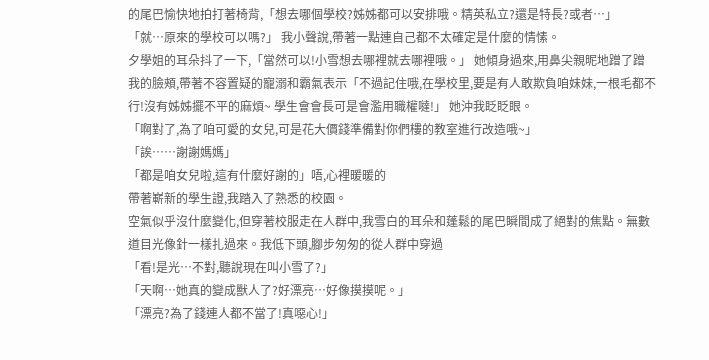的尾巴愉快地拍打著椅背,「想去哪個學校?姊姊都可以安排哦。精英私立?還是特長?或者…」
「就…原來的學校可以嗎?」 我小聲說,帶著一點連自己都不太確定是什麼的情愫。
夕學姐的耳朵抖了一下,「當然可以!小雪想去哪裡就去哪裡哦。」 她傾身過來,用鼻尖親昵地蹭了蹭我的臉頰,帶著不容置疑的寵溺和霸氣表示「不過記住哦,在學校里,要是有人敢欺負咱妹妹,一根毛都不行!沒有姊姊擺不平的麻煩~ 學生會會長可是會濫用職權噠!」 她沖我眨眨眼。
「啊對了,為了咱可愛的女兒,可是花大價錢準備對你們樓的教室進行改造哦~」
「誒……謝謝媽媽」
「都是咱女兒啦,這有什麼好謝的」唔,心裡暖暖的
帶著嶄新的學生證,我踏入了熟悉的校園。
空氣似乎沒什麼變化,但穿著校服走在人群中,我雪白的耳朵和蓬鬆的尾巴瞬間成了絕對的焦點。無數道目光像針一樣扎過來。我低下頭,腳步匆匆的從人群中穿過
「看!是光…不對,聽說現在叫小雪了?」
「天啊…她真的變成獸人了?好漂亮…好像摸摸呢。」
「漂亮?為了錢連人都不當了!真噁心!」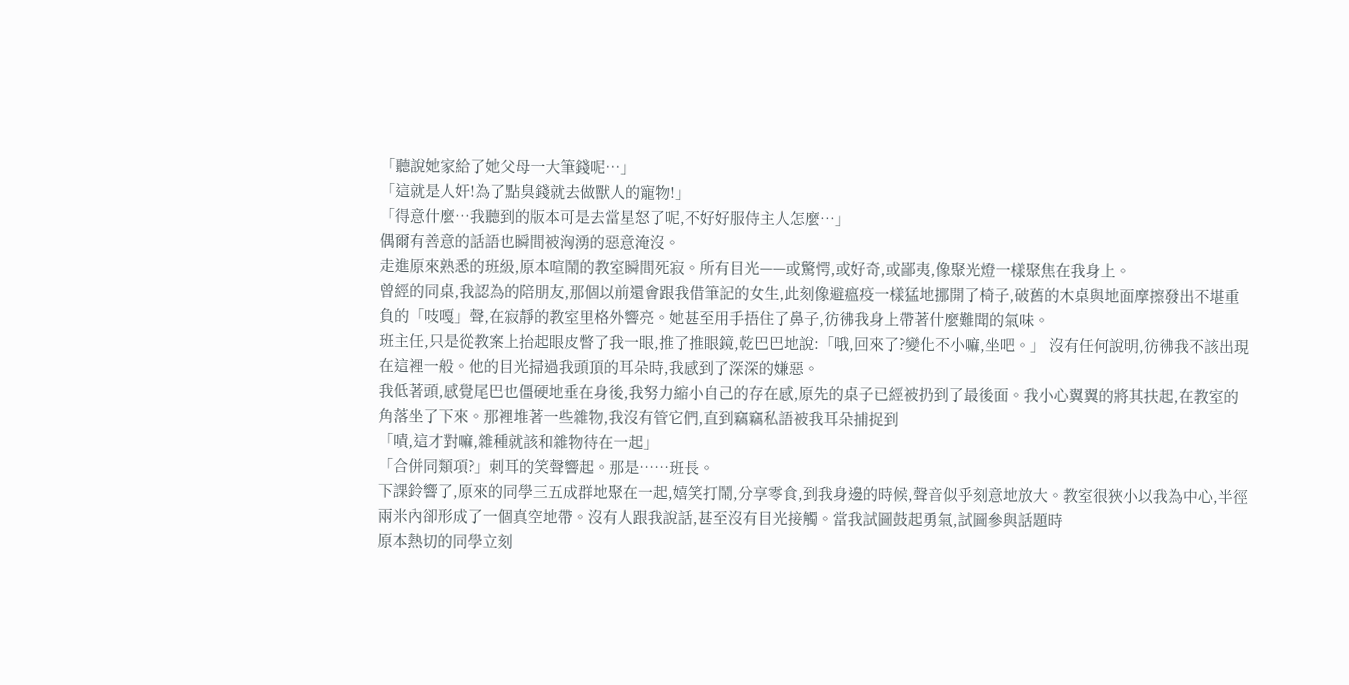「聽說她家給了她父母一大筆錢呢…」
「這就是人奸!為了點臭錢就去做獸人的寵物!」
「得意什麼…我聽到的版本可是去當星怒了呢,不好好服侍主人怎麼…」
偶爾有善意的話語也瞬間被洶湧的惡意淹沒。
走進原來熟悉的班級,原本喧鬧的教室瞬間死寂。所有目光——或驚愕,或好奇,或鄙夷,像聚光燈一樣聚焦在我身上。
曾經的同桌,我認為的陪朋友,那個以前還會跟我借筆記的女生,此刻像避瘟疫一樣猛地挪開了椅子,破舊的木桌與地面摩擦發出不堪重負的「吱嘎」聲,在寂靜的教室里格外響亮。她甚至用手捂住了鼻子,彷彿我身上帶著什麼難聞的氣味。
班主任,只是從教案上抬起眼皮瞥了我一眼,推了推眼鏡,乾巴巴地說:「哦,回來了?變化不小嘛,坐吧。」 沒有任何說明,彷彿我不該出現在這裡一般。他的目光掃過我頭頂的耳朵時,我感到了深深的嫌惡。
我低著頭,感覺尾巴也僵硬地垂在身後,我努力縮小自己的存在感,原先的桌子已經被扔到了最後面。我小心翼翼的將其扶起,在教室的角落坐了下來。那裡堆著一些雜物,我沒有管它們,直到竊竊私語被我耳朵捕捉到
「嘖,這才對嘛,雜種就該和雜物待在一起」
「合併同類項?」刺耳的笑聲響起。那是……班長。
下課鈴響了,原來的同學三五成群地聚在一起,嬉笑打鬧,分享零食,到我身邊的時候,聲音似乎刻意地放大。教室很狹小以我為中心,半徑兩米內卻形成了一個真空地帶。沒有人跟我說話,甚至沒有目光接觸。當我試圖鼓起勇氣,試圖參與話題時
原本熱切的同學立刻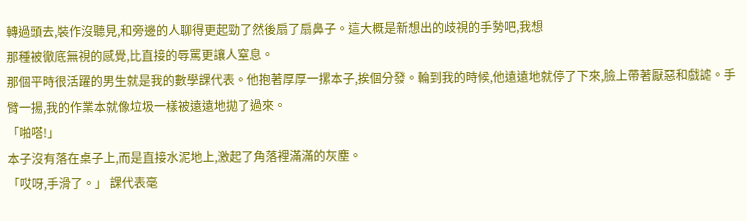轉過頭去,裝作沒聽見,和旁邊的人聊得更起勁了然後扇了扇鼻子。這大概是新想出的歧視的手勢吧,我想
那種被徹底無視的感覺,比直接的辱罵更讓人窒息。
那個平時很活躍的男生就是我的數學課代表。他抱著厚厚一摞本子,挨個分發。輪到我的時候,他遠遠地就停了下來,臉上帶著厭惡和戲謔。手臂一揚,我的作業本就像垃圾一樣被遠遠地拋了過來。
「啪嗒!」
本子沒有落在桌子上,而是直接水泥地上,激起了角落裡滿滿的灰塵。
「哎呀,手滑了。」 課代表毫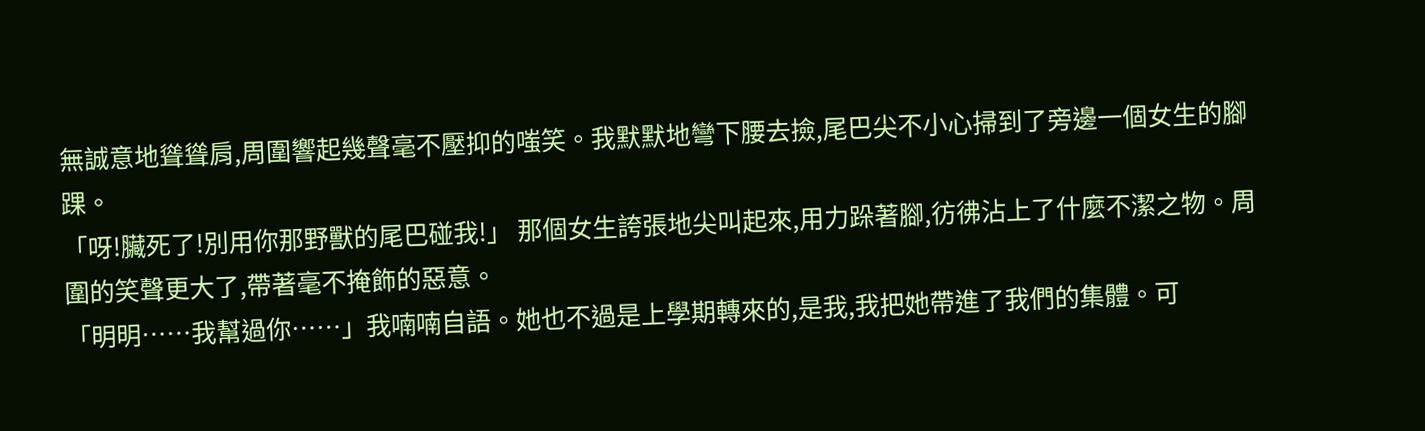無誠意地聳聳肩,周圍響起幾聲毫不壓抑的嗤笑。我默默地彎下腰去撿,尾巴尖不小心掃到了旁邊一個女生的腳踝。
「呀!臟死了!別用你那野獸的尾巴碰我!」 那個女生誇張地尖叫起來,用力跺著腳,彷彿沾上了什麼不潔之物。周圍的笑聲更大了,帶著毫不掩飾的惡意。
「明明……我幫過你……」我喃喃自語。她也不過是上學期轉來的,是我,我把她帶進了我們的集體。可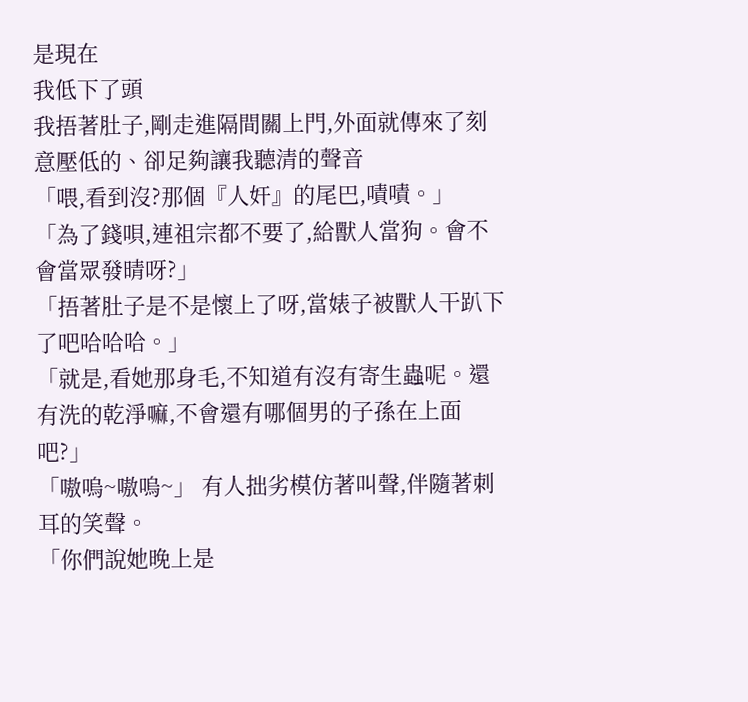是現在
我低下了頭
我捂著肚子,剛走進隔間關上門,外面就傳來了刻意壓低的、卻足夠讓我聽清的聲音
「喂,看到沒?那個『人奸』的尾巴,嘖嘖。」
「為了錢唄,連祖宗都不要了,給獸人當狗。會不會當眾發晴呀?」
「捂著肚子是不是懷上了呀,當婊子被獸人干趴下了吧哈哈哈。」
「就是,看她那身毛,不知道有沒有寄生蟲呢。還有洗的乾淨嘛,不會還有哪個男的子孫在上面吧?」
「嗷嗚~嗷嗚~」 有人拙劣模仿著叫聲,伴隨著刺耳的笑聲。
「你們說她晚上是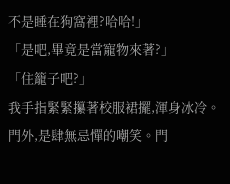不是睡在狗窩裡?哈哈!」
「是吧,畢竟是當寵物來著?」
「住籠子吧?」
我手指緊緊攥著校服裙擺,渾身冰冷。
門外,是肆無忌憚的嘲笑。門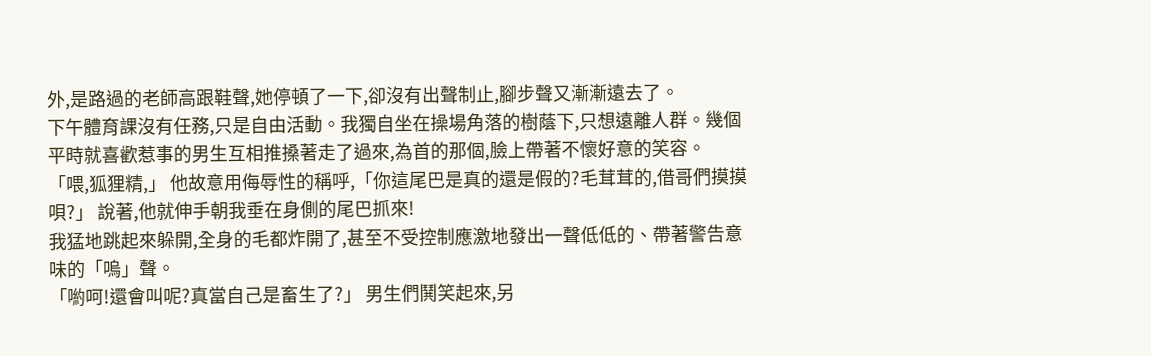外,是路過的老師高跟鞋聲,她停頓了一下,卻沒有出聲制止,腳步聲又漸漸遠去了。
下午體育課沒有任務,只是自由活動。我獨自坐在操場角落的樹蔭下,只想遠離人群。幾個平時就喜歡惹事的男生互相推搡著走了過來,為首的那個,臉上帶著不懷好意的笑容。
「喂,狐狸精,」 他故意用侮辱性的稱呼,「你這尾巴是真的還是假的?毛茸茸的,借哥們摸摸唄?」 說著,他就伸手朝我垂在身側的尾巴抓來!
我猛地跳起來躲開,全身的毛都炸開了,甚至不受控制應激地發出一聲低低的、帶著警告意味的「嗚」聲。
「喲呵!還會叫呢?真當自己是畜生了?」 男生們鬨笑起來,另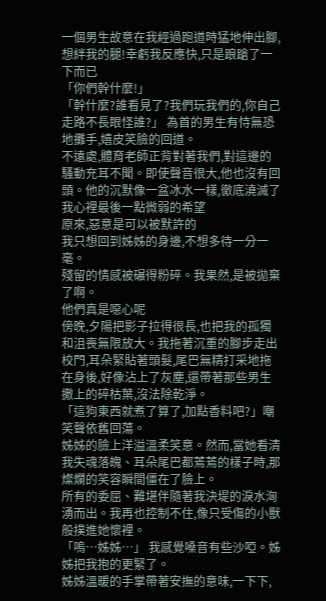一個男生故意在我經過跑道時猛地伸出腳,想絆我的腿!幸虧我反應快,只是踉蹌了一下而已
「你們幹什麼!」
「幹什麼?誰看見了?我們玩我們的,你自己走路不長眼怪誰?」 為首的男生有恃無恐地攤手,嬉皮笑臉的回道。
不遠處,體育老師正背對著我們,對這邊的騷動充耳不聞。即使聲音很大,他也沒有回頭。他的沉默像一盆冰水一樣,徹底澆滅了我心裡最後一點微弱的希望
原來,惡意是可以被默許的
我只想回到姊姊的身邊,不想多待一分一毫。
殘留的情感被碾得粉碎。我果然,是被拋棄了啊。
他們真是噁心呢
傍晚,夕陽把影子拉得很長,也把我的孤獨和沮喪無限放大。我拖著沉重的腳步走出校門,耳朵緊貼著頭髮,尾巴無精打采地拖在身後,好像沾上了灰塵,還帶著那些男生撒上的碎枯葉,沒法除乾淨。
「這狗東西就煮了算了,加點香料吧?」嘲笑聲依舊回蕩。
姊姊的臉上洋溢溫柔笑意。然而,當她看清我失魂落魄、耳朵尾巴都蔫蔫的樣子時,那燦爛的笑容瞬間僵在了臉上。
所有的委屈、難堪伴隨著我決堤的淚水洶湧而出。我再也控制不住,像只受傷的小獸般撲進她懷裡。
「嗚…姊姊…」 我感覺嗓音有些沙啞。姊姊把我抱的更緊了。
姊姊溫暖的手掌帶著安撫的意味,一下下,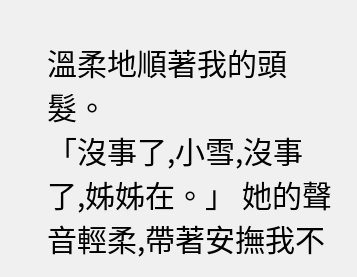溫柔地順著我的頭髮。
「沒事了,小雪,沒事了,姊姊在。」 她的聲音輕柔,帶著安撫我不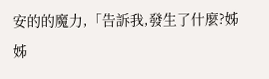安的的魔力,「告訴我,發生了什麼?姊姊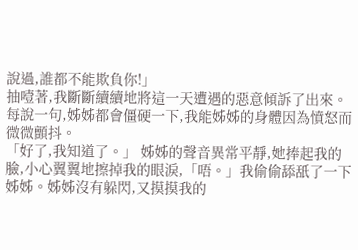說過,誰都不能欺負你!」
抽噎著,我斷斷續續地將這一天遭遇的惡意傾訴了出來。每說一句,姊姊都會僵硬一下,我能姊姊的身體因為憤怒而微微顫抖。
「好了,我知道了。」 姊姊的聲音異常平靜,她捧起我的臉,小心翼翼地擦掉我的眼淚,「唔。」我偷偷舔舐了一下姊姊。姊姊沒有躲閃,又摸摸我的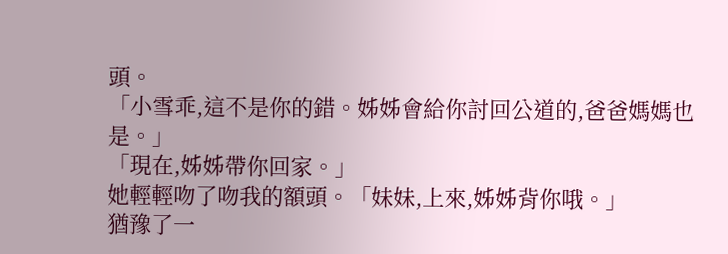頭。
「小雪乖,這不是你的錯。姊姊會給你討回公道的,爸爸媽媽也是。」
「現在,姊姊帶你回家。」
她輕輕吻了吻我的額頭。「妹妹,上來,姊姊背你哦。」
猶豫了一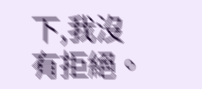下,我沒有拒絕。